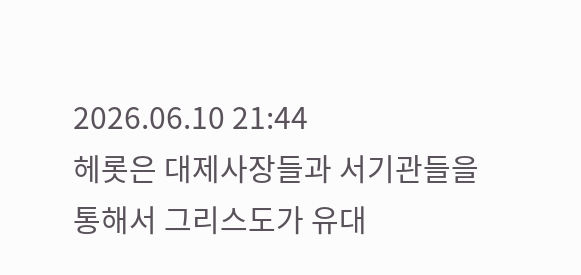2026.06.10 21:44
헤롯은 대제사장들과 서기관들을 통해서 그리스도가 유대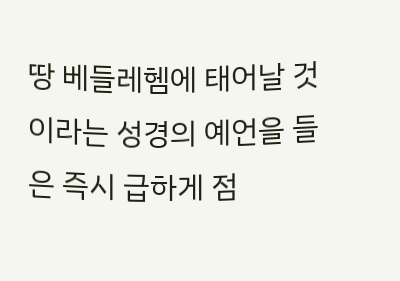땅 베들레헴에 태어날 것이라는 성경의 예언을 들은 즉시 급하게 점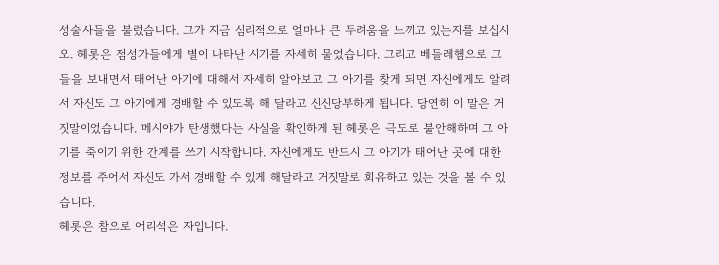성술사들을 불렀습니다. 그가 지금 심리적으로 얼마나 큰 두려움을 느끼고 있는지를 보십시오. 헤롯은 점성가들에게 별이 나타난 시기를 자세히 물었습니다. 그리고 베들레헴으로 그들을 보내면서 태어난 아기에 대해서 자세히 알아보고 그 아기를 찾게 되면 자신에게도 알려서 자신도 그 아기에게 경배할 수 있도록 해 달라고 신신당부하게 됩니다. 당연히 이 말은 거짓말이었습니다. 메시야가 탄생했다는 사실을 확인하게 된 헤롯은 극도로 불안해하며 그 아기를 죽이기 위한 간계를 쓰기 시작합니다. 자신에게도 반드시 그 아기가 태어난 곳에 대한 정보를 주어서 자신도 가서 경배할 수 있게 해달라고 거짓말로 회유하고 있는 것을 볼 수 있습니다.
헤롯은 참으로 어리석은 자입니다.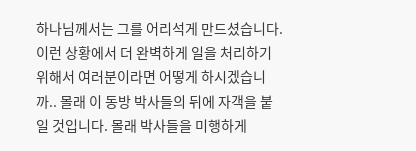하나님께서는 그를 어리석게 만드셨습니다. 이런 상황에서 더 완벽하게 일을 처리하기 위해서 여러분이라면 어떻게 하시겠습니까.. 몰래 이 동방 박사들의 뒤에 자객을 붙일 것입니다. 몰래 박사들을 미행하게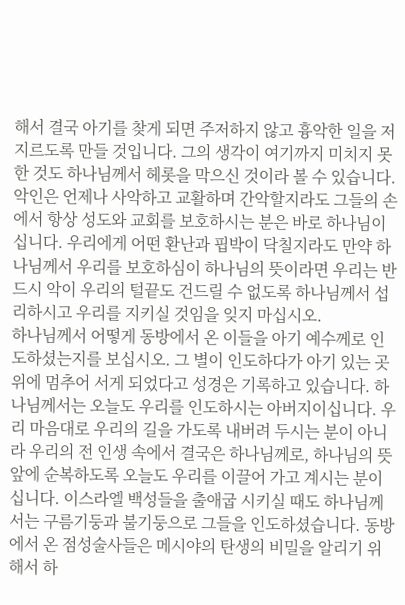해서 결국 아기를 찾게 되면 주저하지 않고 흉악한 일을 저지르도록 만들 것입니다. 그의 생각이 여기까지 미치지 못한 것도 하나님께서 헤롯을 막으신 것이라 볼 수 있습니다. 악인은 언제나 사악하고 교활하며 간악할지라도 그들의 손에서 항상 성도와 교회를 보호하시는 분은 바로 하나님이십니다. 우리에게 어떤 환난과 핍박이 닥칠지라도 만약 하나님께서 우리를 보호하심이 하나님의 뜻이라면 우리는 반드시 악이 우리의 털끝도 건드릴 수 없도록 하나님께서 섭리하시고 우리를 지키실 것임을 잊지 마십시오.
하나님께서 어떻게 동방에서 온 이들을 아기 예수께로 인도하셨는지를 보십시오. 그 별이 인도하다가 아기 있는 곳 위에 멈추어 서게 되었다고 성경은 기록하고 있습니다. 하나님께서는 오늘도 우리를 인도하시는 아버지이십니다. 우리 마음대로 우리의 길을 가도록 내버려 두시는 분이 아니라 우리의 전 인생 속에서 결국은 하나님께로, 하나님의 뜻 앞에 순복하도록 오늘도 우리를 이끌어 가고 계시는 분이십니다. 이스라엘 백성들을 출애굽 시키실 때도 하나님께서는 구름기둥과 불기둥으로 그들을 인도하셨습니다. 동방에서 온 점성술사들은 메시야의 탄생의 비밀을 알리기 위해서 하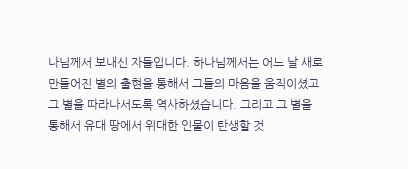나님께서 보내신 자들입니다. 하나님께서는 어느 날 새로 만들어진 별의 출현을 통해서 그들의 마음을 움직이셨고 그 별을 따라나서도록 역사하셨습니다. 그리고 그 별을 통해서 유대 땅에서 위대한 인물이 탄생할 것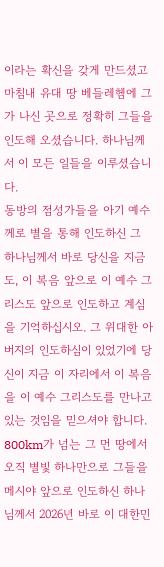이라는 확신을 갖게 만드셨고 마침내 유대 땅 베들레헴에 그가 나신 곳으로 정확히 그들을 인도해 오셨습니다. 하나님께서 이 모든 일들을 이루셨습니다.
동방의 점성가들을 아기 예수께로 별을 통해 인도하신 그 하나님께서 바로 당신을 지금도, 이 복음 앞으로 이 예수 그리스도 앞으로 인도하고 계심을 기억하십시오. 그 위대한 아버지의 인도하심이 있었기에 당신이 지금 이 자리에서 이 복음을 이 예수 그리스도를 만나고 있는 것임을 믿으셔야 합니다. 800km가 넘는 그 먼 땅에서 오직 별빛 하나만으로 그들을 메시야 앞으로 인도하신 하나님께서 2026년 바로 이 대한민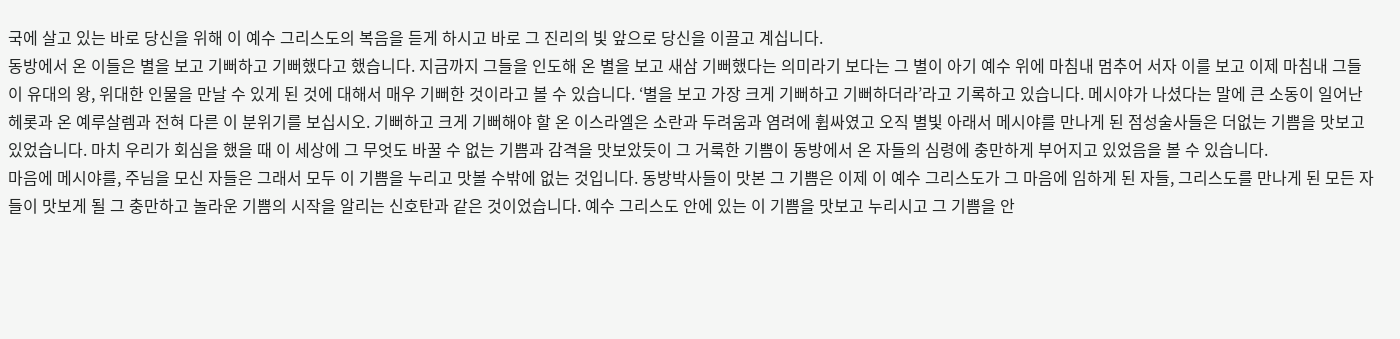국에 살고 있는 바로 당신을 위해 이 예수 그리스도의 복음을 듣게 하시고 바로 그 진리의 빛 앞으로 당신을 이끌고 계십니다.
동방에서 온 이들은 별을 보고 기뻐하고 기뻐했다고 했습니다. 지금까지 그들을 인도해 온 별을 보고 새삼 기뻐했다는 의미라기 보다는 그 별이 아기 예수 위에 마침내 멈추어 서자 이를 보고 이제 마침내 그들이 유대의 왕, 위대한 인물을 만날 수 있게 된 것에 대해서 매우 기뻐한 것이라고 볼 수 있습니다. ‘별을 보고 가장 크게 기뻐하고 기뻐하더라’라고 기록하고 있습니다. 메시야가 나셨다는 말에 큰 소동이 일어난 헤롯과 온 예루살렘과 전혀 다른 이 분위기를 보십시오. 기뻐하고 크게 기뻐해야 할 온 이스라엘은 소란과 두려움과 염려에 휩싸였고 오직 별빛 아래서 메시야를 만나게 된 점성술사들은 더없는 기쁨을 맛보고 있었습니다. 마치 우리가 회심을 했을 때 이 세상에 그 무엇도 바꿀 수 없는 기쁨과 감격을 맛보았듯이 그 거룩한 기쁨이 동방에서 온 자들의 심령에 충만하게 부어지고 있었음을 볼 수 있습니다.
마음에 메시야를, 주님을 모신 자들은 그래서 모두 이 기쁨을 누리고 맛볼 수밖에 없는 것입니다. 동방박사들이 맛본 그 기쁨은 이제 이 예수 그리스도가 그 마음에 임하게 된 자들, 그리스도를 만나게 된 모든 자들이 맛보게 될 그 충만하고 놀라운 기쁨의 시작을 알리는 신호탄과 같은 것이었습니다. 예수 그리스도 안에 있는 이 기쁨을 맛보고 누리시고 그 기쁨을 안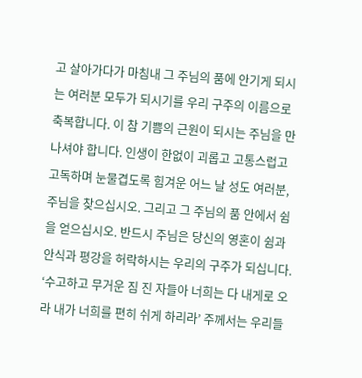고 살아가다가 마침내 그 주님의 품에 안기게 되시는 여러분 모두가 되시기를 우리 구주의 이름으로 축복합니다. 이 참 기쁨의 근원이 되시는 주님을 만나셔야 합니다. 인생이 한없이 괴롭고 고통스럽고 고독하며 눈물겹도록 힘겨운 어느 날 성도 여러분, 주님을 찾으십시오. 그리고 그 주님의 품 안에서 쉼을 얻으십시오. 반드시 주님은 당신의 영혼이 쉼과 안식과 평강을 허락하시는 우리의 구주가 되십니다.
‘수고하고 무거운 짐 진 자들아 너희는 다 내게로 오라 내가 너희를 편히 쉬게 하리라’ 주께서는 우리들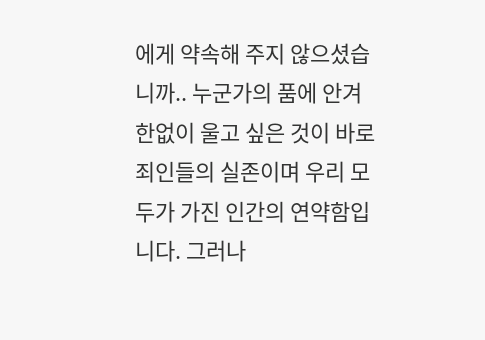에게 약속해 주지 않으셨습니까.. 누군가의 품에 안겨 한없이 울고 싶은 것이 바로 죄인들의 실존이며 우리 모두가 가진 인간의 연약함입니다. 그러나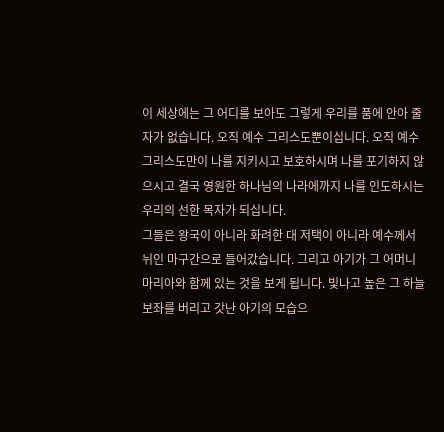이 세상에는 그 어디를 보아도 그렇게 우리를 품에 안아 줄 자가 없습니다. 오직 예수 그리스도뿐이십니다. 오직 예수 그리스도만이 나를 지키시고 보호하시며 나를 포기하지 않으시고 결국 영원한 하나님의 나라에까지 나를 인도하시는 우리의 선한 목자가 되십니다.
그들은 왕국이 아니라 화려한 대 저택이 아니라 예수께서 뉘인 마구간으로 들어갔습니다. 그리고 아기가 그 어머니 마리아와 함께 있는 것을 보게 됩니다. 빛나고 높은 그 하늘 보좌를 버리고 갓난 아기의 모습으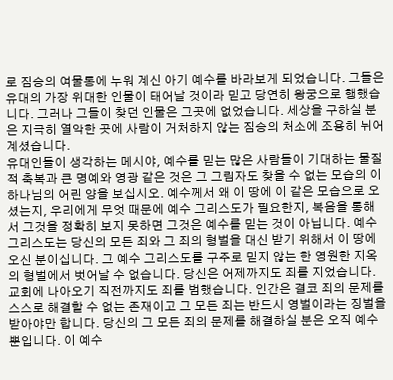로 짐승의 여물통에 누워 계신 아기 예수를 바라보게 되었습니다. 그들은 유대의 가장 위대한 인물이 태어날 것이라 믿고 당연히 왕궁으로 행했습니다. 그러나 그들이 찾던 인물은 그곳에 없었습니다. 세상을 구하실 분은 지극히 열악한 곳에 사람이 거처하지 않는 짐승의 처소에 조용히 뉘어 계셨습니다.
유대인들이 생각하는 메시야, 예수를 믿는 많은 사람들이 기대하는 물질적 축복과 큰 명예와 영광 같은 것은 그 그림자도 찾을 수 없는 모습의 이 하나님의 어린 양을 보십시오. 예수께서 왜 이 땅에 이 같은 모습으로 오셨는지, 우리에게 무엇 때문에 예수 그리스도가 필요한지, 복음을 통해서 그것을 정확히 보지 못하면 그것은 예수를 믿는 것이 아닙니다. 예수 그리스도는 당신의 모든 죄와 그 죄의 형벌을 대신 받기 위해서 이 땅에 오신 분이십니다. 그 예수 그리스도를 구주로 믿지 않는 한 영원한 지옥의 형벌에서 벗어날 수 없습니다. 당신은 어제까지도 죄를 지었습니다. 교회에 나아오기 직전까지도 죄를 범했습니다. 인간은 결코 죄의 문제를 스스로 해결할 수 없는 존재이고 그 모든 죄는 반드시 영벌이라는 징벌을 받아야만 합니다. 당신의 그 모든 죄의 문제를 해결하실 분은 오직 예수뿐입니다. 이 예수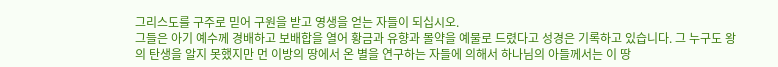그리스도를 구주로 믿어 구원을 받고 영생을 얻는 자들이 되십시오.
그들은 아기 예수께 경배하고 보배합을 열어 황금과 유향과 몰약을 예물로 드렸다고 성경은 기록하고 있습니다. 그 누구도 왕의 탄생을 알지 못했지만 먼 이방의 땅에서 온 별을 연구하는 자들에 의해서 하나님의 아들께서는 이 땅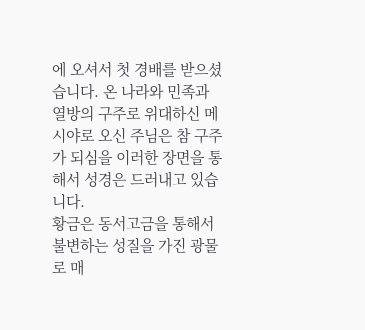에 오셔서 첫 경배를 받으셨습니다. 온 나라와 민족과 열방의 구주로 위대하신 메시야로 오신 주님은 참 구주가 되심을 이러한 장면을 통해서 성경은 드러내고 있습니다.
황금은 동서고금을 통해서 불변하는 성질을 가진 광물로 매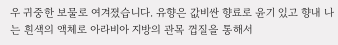우 귀중한 보물로 여겨졌습니다. 유향은 값비싼 향료로 윤기 있고 향내 나는 흰색의 액체로 아라비아 지방의 관목 껍질을 통해서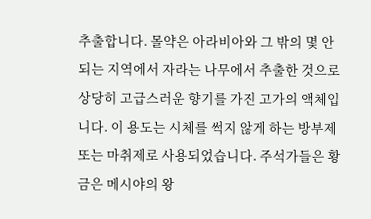추출합니다. 몰약은 아라비아와 그 밖의 몇 안 되는 지역에서 자라는 나무에서 추출한 것으로 상당히 고급스러운 향기를 가진 고가의 액체입니다. 이 용도는 시체를 썩지 않게 하는 방부제 또는 마취제로 사용되었습니다. 주석가들은 황금은 메시야의 왕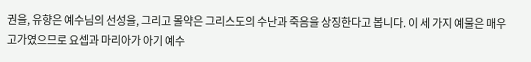권을, 유향은 예수님의 선성을, 그리고 몰약은 그리스도의 수난과 죽음을 상징한다고 봅니다. 이 세 가지 예물은 매우 고가였으므로 요셉과 마리아가 아기 예수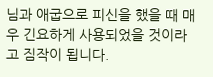님과 애굽으로 피신을 했을 때 매우 긴요하게 사용되었을 것이라고 짐작이 됩니다.